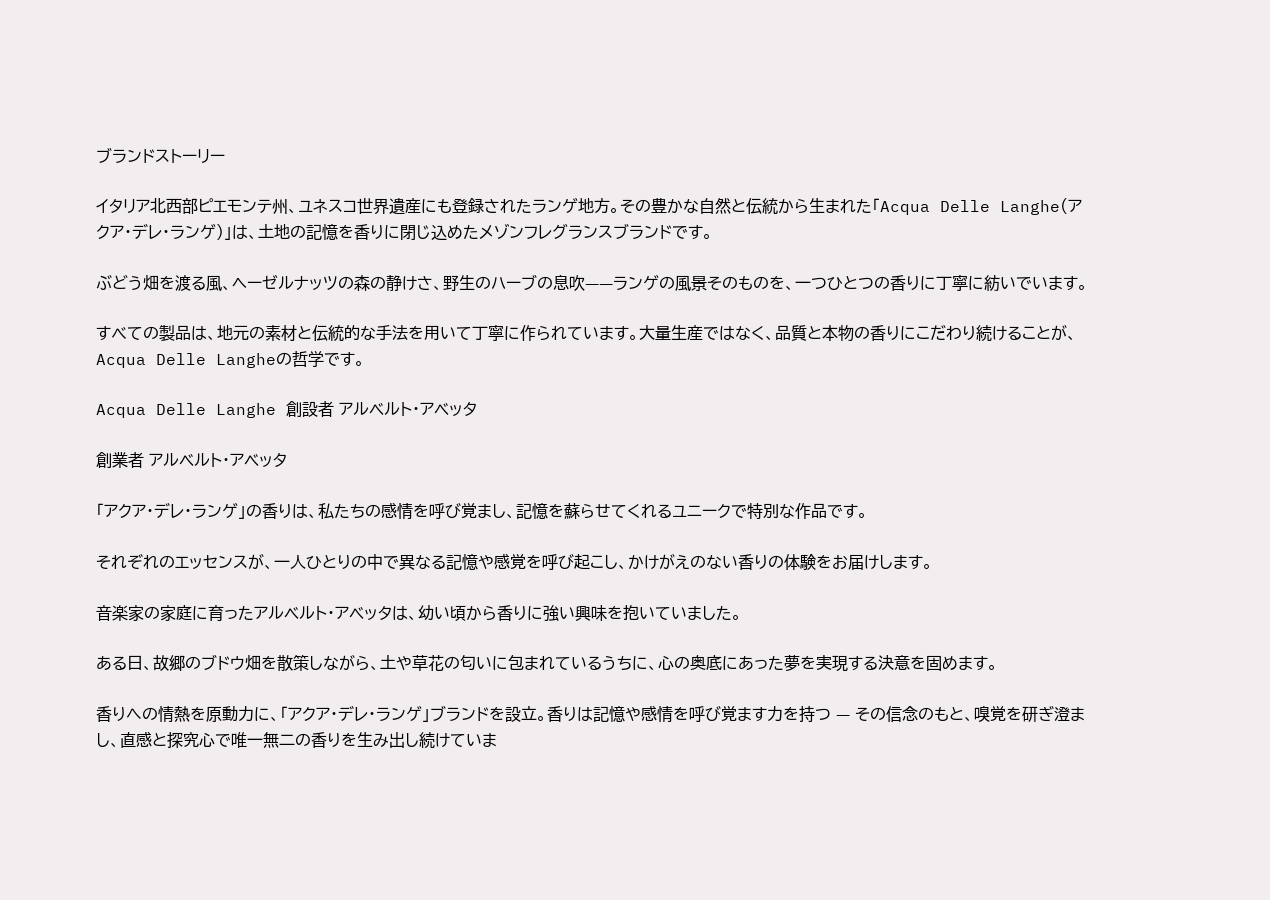ブランドストーリー

イタリア北西部ピエモンテ州、ユネスコ世界遺産にも登録されたランゲ地方。その豊かな自然と伝統から生まれた「Acqua Delle Langhe(アクア・デレ・ランゲ)」は、土地の記憶を香りに閉じ込めたメゾンフレグランスブランドです。

ぶどう畑を渡る風、ヘーゼルナッツの森の静けさ、野生のハーブの息吹——ランゲの風景そのものを、一つひとつの香りに丁寧に紡いでいます。

すべての製品は、地元の素材と伝統的な手法を用いて丁寧に作られています。大量生産ではなく、品質と本物の香りにこだわり続けることが、Acqua Delle Langheの哲学です。

Acqua Delle Langhe 創設者 アルベルト・アベッタ

創業者 アルベルト・アベッタ

「アクア・デレ・ランゲ」の香りは、私たちの感情を呼び覚まし、記憶を蘇らせてくれるユニークで特別な作品です。

それぞれのエッセンスが、一人ひとりの中で異なる記憶や感覚を呼び起こし、かけがえのない香りの体験をお届けします。

音楽家の家庭に育ったアルベルト・アベッタは、幼い頃から香りに強い興味を抱いていました。

ある日、故郷のブドウ畑を散策しながら、土や草花の匂いに包まれているうちに、心の奥底にあった夢を実現する決意を固めます。

香りへの情熱を原動力に、「アクア・デレ・ランゲ」ブランドを設立。香りは記憶や感情を呼び覚ます力を持つ — その信念のもと、嗅覚を研ぎ澄まし、直感と探究心で唯一無二の香りを生み出し続けていま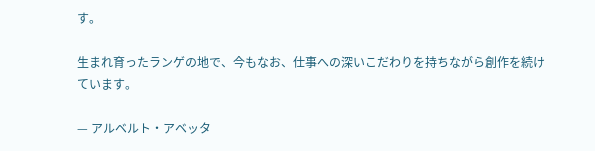す。

生まれ育ったランゲの地で、今もなお、仕事への深いこだわりを持ちながら創作を続けています。

— アルベルト・アベッタ